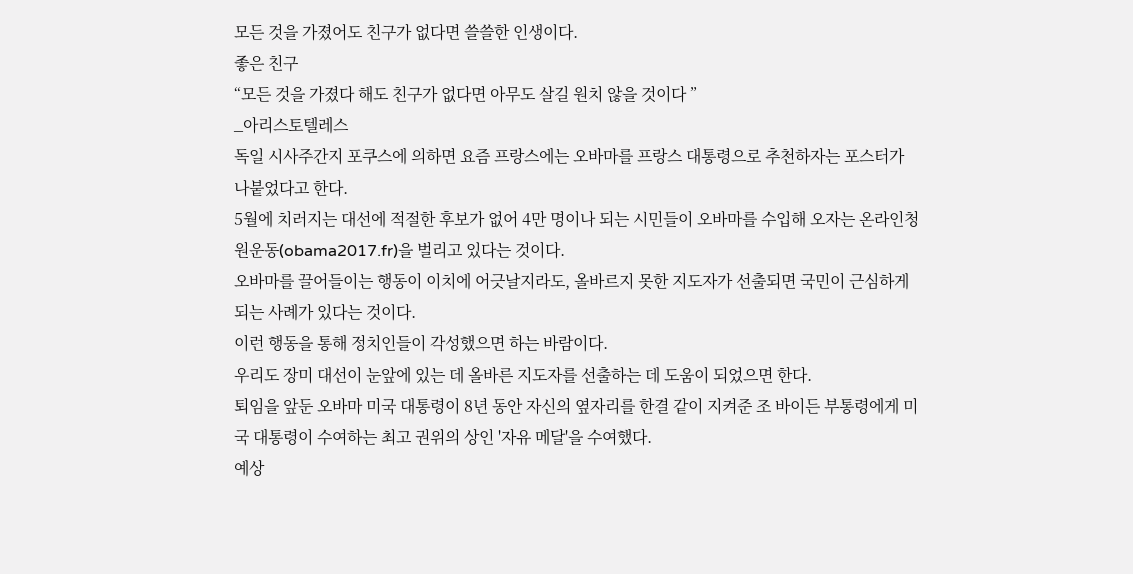모든 것을 가졌어도 친구가 없다면 쓸쓸한 인생이다.
좋은 친구
“모든 것을 가졌다 해도 친구가 없다면 아무도 살길 원치 않을 것이다 ”
_아리스토텔레스
독일 시사주간지 포쿠스에 의하면 요즘 프랑스에는 오바마를 프랑스 대통령으로 추천하자는 포스터가 나붙었다고 한다.
5월에 치러지는 대선에 적절한 후보가 없어 4만 명이나 되는 시민들이 오바마를 수입해 오자는 온라인청원운동(obama2017.fr)을 벌리고 있다는 것이다.
오바마를 끌어들이는 행동이 이치에 어긋날지라도, 올바르지 못한 지도자가 선출되면 국민이 근심하게 되는 사례가 있다는 것이다.
이런 행동을 통해 정치인들이 각성했으면 하는 바람이다.
우리도 장미 대선이 눈앞에 있는 데 올바른 지도자를 선출하는 데 도움이 되었으면 한다.
퇴임을 앞둔 오바마 미국 대통령이 8년 동안 자신의 옆자리를 한결 같이 지켜준 조 바이든 부통령에게 미국 대통령이 수여하는 최고 권위의 상인 '자유 메달'을 수여했다.
예상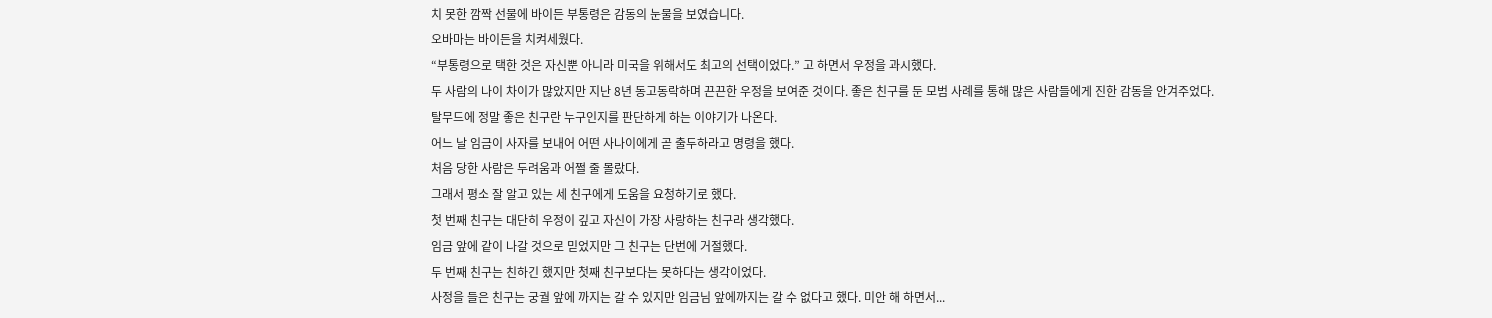치 못한 깜짝 선물에 바이든 부통령은 감동의 눈물을 보였습니다.
오바마는 바이든을 치켜세웠다.
“부통령으로 택한 것은 자신뿐 아니라 미국을 위해서도 최고의 선택이었다.” 고 하면서 우정을 과시했다.
두 사람의 나이 차이가 많았지만 지난 8년 동고동락하며 끈끈한 우정을 보여준 것이다. 좋은 친구를 둔 모범 사례를 통해 많은 사람들에게 진한 감동을 안겨주었다.
탈무드에 정말 좋은 친구란 누구인지를 판단하게 하는 이야기가 나온다.
어느 날 임금이 사자를 보내어 어떤 사나이에게 곧 출두하라고 명령을 했다.
처음 당한 사람은 두려움과 어쩔 줄 몰랐다.
그래서 평소 잘 알고 있는 세 친구에게 도움을 요청하기로 했다.
첫 번째 친구는 대단히 우정이 깊고 자신이 가장 사랑하는 친구라 생각했다.
임금 앞에 같이 나갈 것으로 믿었지만 그 친구는 단번에 거절했다.
두 번째 친구는 친하긴 했지만 첫째 친구보다는 못하다는 생각이었다.
사정을 들은 친구는 궁궐 앞에 까지는 갈 수 있지만 임금님 앞에까지는 갈 수 없다고 했다. 미안 해 하면서...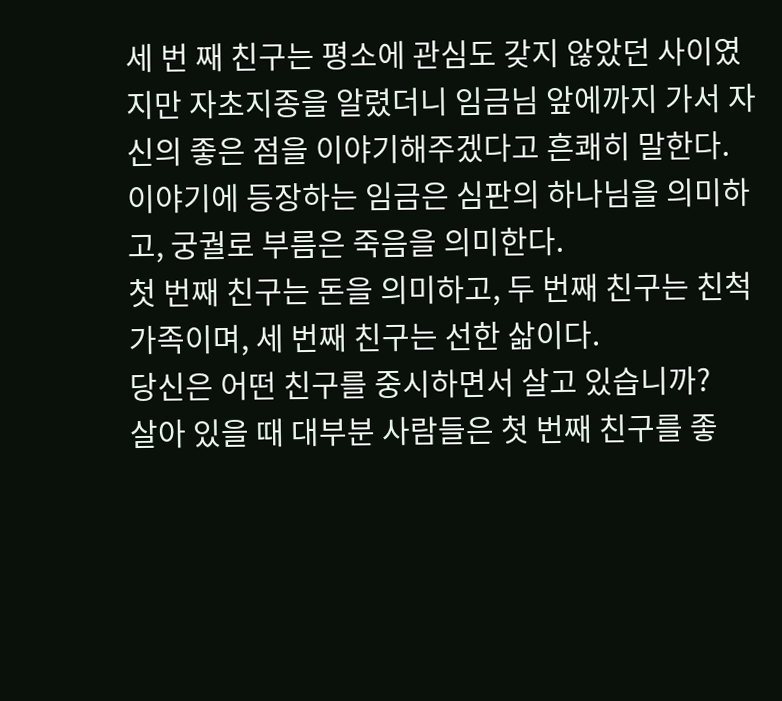세 번 째 친구는 평소에 관심도 갖지 않았던 사이였지만 자초지종을 알렸더니 임금님 앞에까지 가서 자신의 좋은 점을 이야기해주겠다고 흔쾌히 말한다.
이야기에 등장하는 임금은 심판의 하나님을 의미하고, 궁궐로 부름은 죽음을 의미한다.
첫 번째 친구는 돈을 의미하고, 두 번째 친구는 친척 가족이며, 세 번째 친구는 선한 삶이다.
당신은 어떤 친구를 중시하면서 살고 있습니까?
살아 있을 때 대부분 사람들은 첫 번째 친구를 좋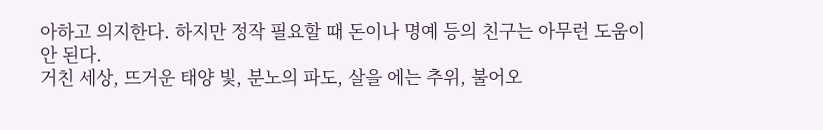아하고 의지한다. 하지만 정작 필요할 때 돈이나 명예 등의 친구는 아무런 도움이 안 된다.
거친 세상, 뜨거운 태양 빛, 분노의 파도, 살을 에는 추위, 불어오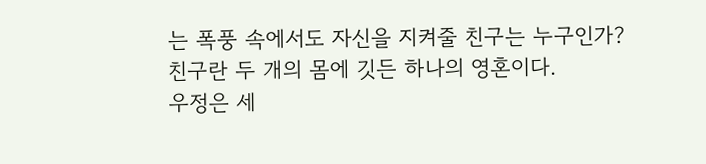는 폭풍 속에서도 자신을 지켜줄 친구는 누구인가?
친구란 두 개의 몸에 깃든 하나의 영혼이다.
우정은 세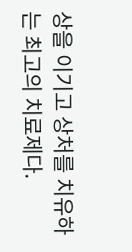상을 이기고 상처를 치유하는 최고의 치료제다.